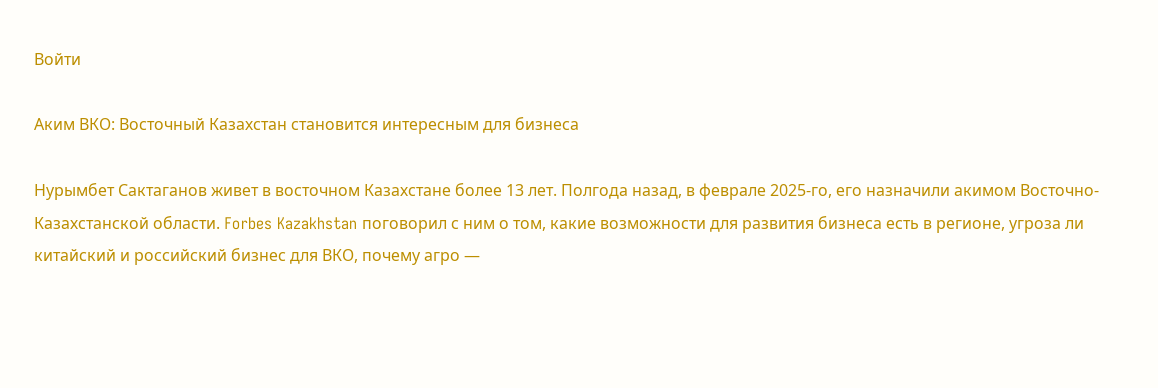Войти

Аким ВКО: Восточный Казахстан становится интересным для бизнеса

Нурымбет Сактаганов живет в восточном Казахстане более 13 лет. Полгода назад, в феврале 2025-го, его назначили акимом Восточно-Казахстанской области. Forbes Kazakhstan поговорил с ним о том, какие возможности для развития бизнеса есть в регионе, угроза ли китайский и российский бизнес для ВКО, почему агро —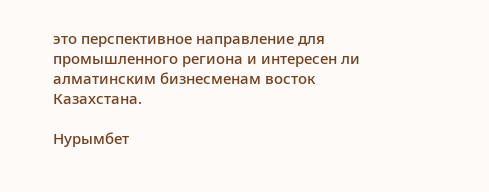это перспективное направление для промышленного региона и интересен ли алматинским бизнесменам восток Казахстана.

Нурымбет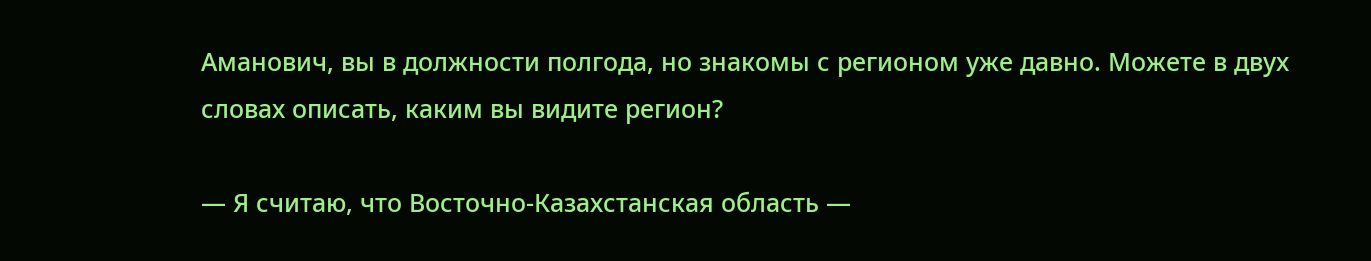Аманович, вы в должности полгода, но знакомы с регионом уже давно. Можете в двух словах описать, каким вы видите регион?

— Я считаю, что Восточно-Казахстанская область —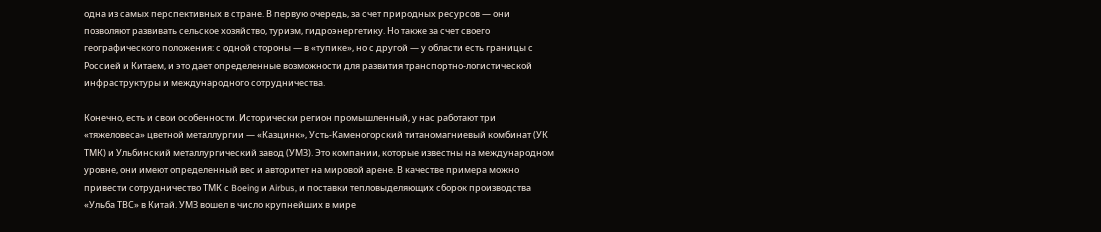одна из самых перспективных в стране. В первую очередь, за счет природных ресурсов — они позволяют развивать сельское хозяйство, туризм, гидроэнергетику. Но также за счет своего географического положения: с одной стороны — в «тупике», но с другой — у области есть границы с Россией и Китаем, и это дает определенные возможности для развития транспортно-логистической инфраструктуры и международного сотрудничества.

Конечно, есть и свои особенности. Исторически регион промышленный, у нас работают три «тяжеловеса» цветной металлургии — «Казцинк», Усть-Каменогорский титаномагниевый комбинат (УК ТМК) и Ульбинский металлургический завод (УМЗ). Это компании, которые известны на международном уровне, они имеют определенный вес и авторитет на мировой арене. В качестве примера можно привести сотрудничество ТМК с Boeing и Airbus, и поставки тепловыделяющих сборок производства «Ульба ТВС» в Китай. УМЗ вошел в число крупнейших в мире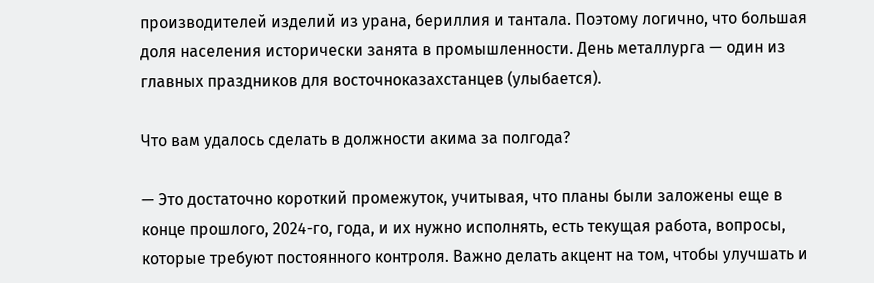производителей изделий из урана, бериллия и тантала. Поэтому логично, что большая доля населения исторически занята в промышленности. День металлурга — один из главных праздников для восточноказахстанцев (улыбается).

Что вам удалось сделать в должности акима за полгода?

— Это достаточно короткий промежуток, учитывая, что планы были заложены еще в конце прошлого, 2024-го, года, и их нужно исполнять, есть текущая работа, вопросы, которые требуют постоянного контроля. Важно делать акцент на том, чтобы улучшать и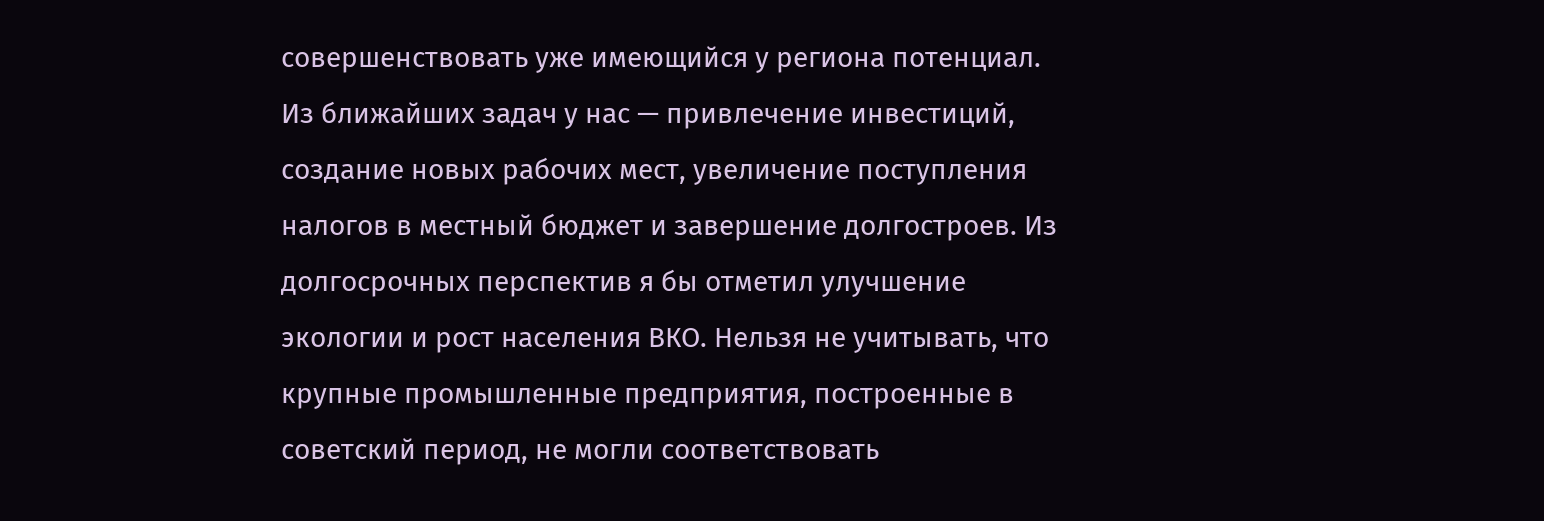совершенствовать уже имеющийся у региона потенциал. Из ближайших задач у нас — привлечение инвестиций, создание новых рабочих мест, увеличение поступления налогов в местный бюджет и завершение долгостроев. Из долгосрочных перспектив я бы отметил улучшение экологии и рост населения ВКО. Нельзя не учитывать, что крупные промышленные предприятия, построенные в советский период, не могли соответствовать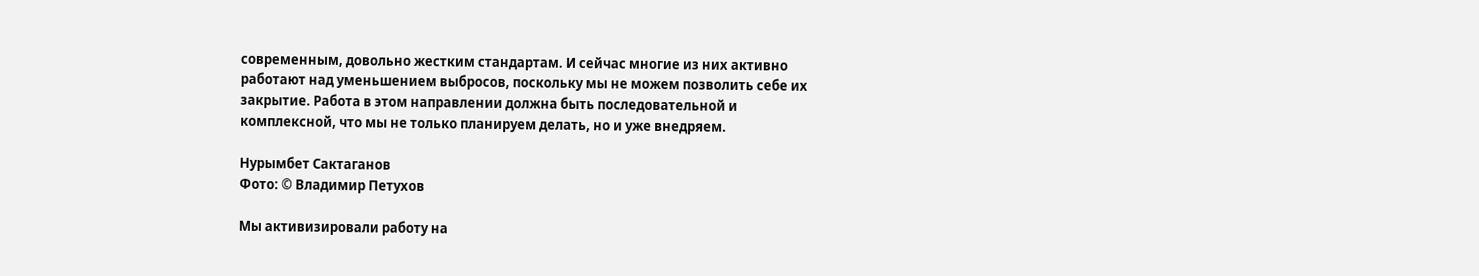современным, довольно жестким стандартам. И сейчас многие из них активно работают над уменьшением выбросов, поскольку мы не можем позволить себе их закрытие. Работа в этом направлении должна быть последовательной и комплексной, что мы не только планируем делать, но и уже внедряем.

Нурымбет Сактаганов
Фото: © Владимир Петухов

Мы активизировали работу на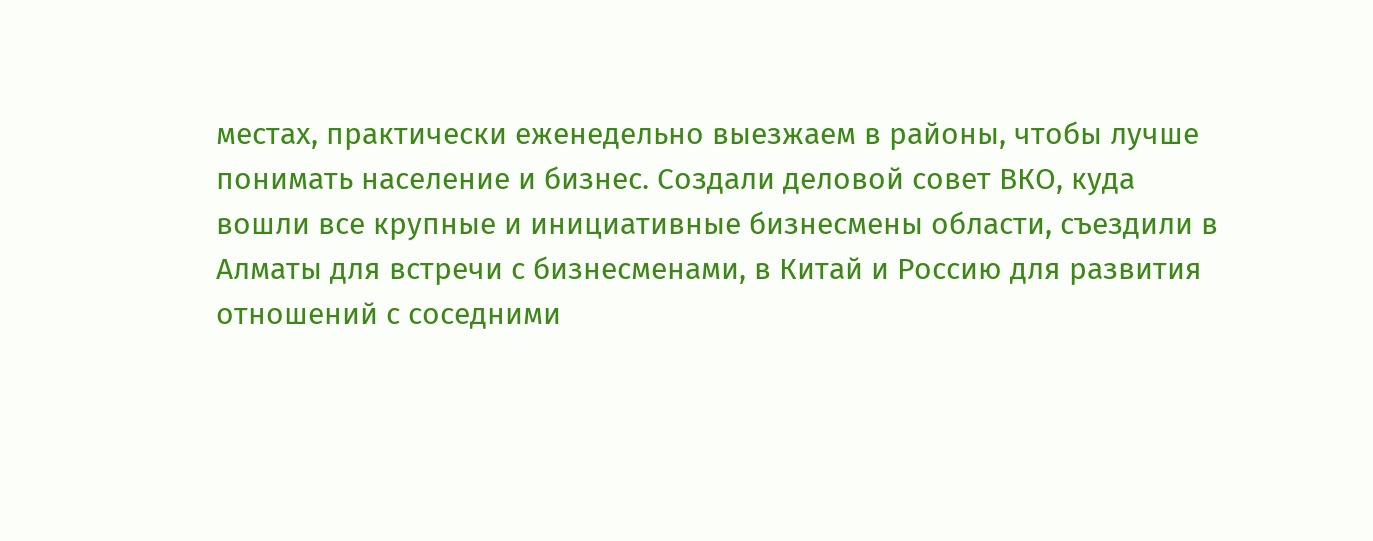местах, практически еженедельно выезжаем в районы, чтобы лучше понимать население и бизнес. Создали деловой совет ВКО, куда вошли все крупные и инициативные бизнесмены области, съездили в Алматы для встречи с бизнесменами, в Китай и Россию для развития отношений с соседними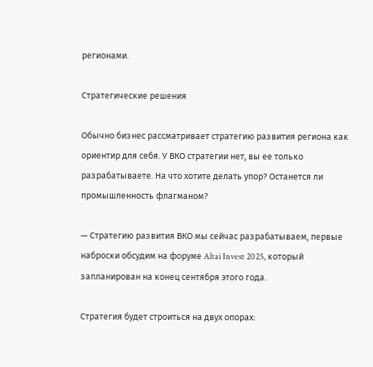регионами.

Стратегические решения

Обычно бизнес рассматривает стратегию развития региона как ориентир для себя. У ВКО стратегии нет, вы ее только разрабатываете. На что хотите делать упор? Останется ли промышленность флагманом?

— Стратегию развития ВКО мы сейчас разрабатываем, первые наброски обсудим на форуме Altai Invest 2025, который запланирован на конец сентября этого года.

Стратегия будет строиться на двух опорах: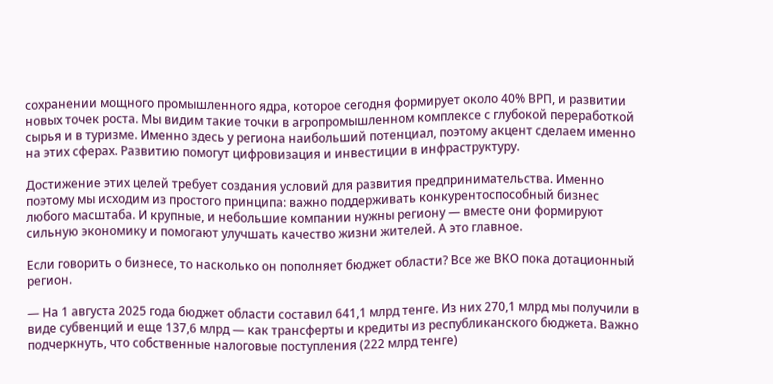сохранении мощного промышленного ядра, которое сегодня формирует около 40% ВРП, и развитии новых точек роста. Мы видим такие точки в агропромышленном комплексе с глубокой переработкой сырья и в туризме. Именно здесь у региона наибольший потенциал, поэтому акцент сделаем именно на этих сферах. Развитию помогут цифровизация и инвестиции в инфраструктуру.

Достижение этих целей требует создания условий для развития предпринимательства. Именно поэтому мы исходим из простого принципа: важно поддерживать конкурентоспособный бизнес любого масштаба. И крупные, и небольшие компании нужны региону — вместе они формируют сильную экономику и помогают улучшать качество жизни жителей. А это главное.

Если говорить о бизнесе, то насколько он пополняет бюджет области? Все же ВКО пока дотационный регион.

— На 1 августа 2025 года бюджет области составил 641,1 млрд тенге. Из них 270,1 млрд мы получили в виде субвенций и еще 137,6 млрд — как трансферты и кредиты из республиканского бюджета. Важно подчеркнуть, что собственные налоговые поступления (222 млрд тенге)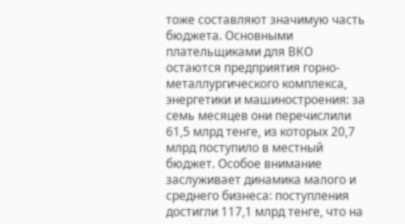тоже составляют значимую часть бюджета. Основными плательщиками для ВКО остаются предприятия горно-металлургического комплекса, энергетики и машиностроения: за семь месяцев они перечислили 61,5 млрд тенге, из которых 20,7 млрд поступило в местный бюджет. Особое внимание заслуживает динамика малого и среднего бизнеса: поступления достигли 117,1 млрд тенге, что на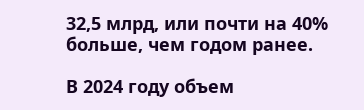32,5 млрд, или почти на 40% больше, чем годом ранее.

В 2024 году объем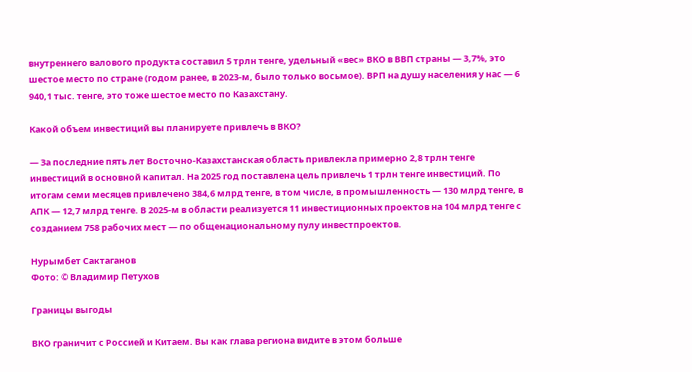внутреннего валового продукта составил 5 трлн тенге, удельный «вес» ВКО в ВВП страны — 3,7%, это шестое место по стране (годом ранее, в 2023-м, было только восьмое). ВРП на душу населения у нас — 6 940,1 тыс. тенге, это тоже шестое место по Казахстану.

Какой объем инвестиций вы планируете привлечь в ВКО?

— За последние пять лет Восточно-Казахстанская область привлекла примерно 2,8 трлн тенге инвестиций в основной капитал. На 2025 год поставлена цель привлечь 1 трлн тенге инвестиций. По итогам семи месяцев привлечено 384,6 млрд тенге, в том числе, в промышленность — 130 млрд тенге, в АПК — 12,7 млрд тенге. В 2025-м в области реализуется 11 инвестиционных проектов на 104 млрд тенге с созданием 758 рабочих мест — по общенациональному пулу инвестпроектов.

Нурымбет Сактаганов
Фото: © Владимир Петухов

Границы выгоды

ВКО граничит с Россией и Китаем. Вы как глава региона видите в этом больше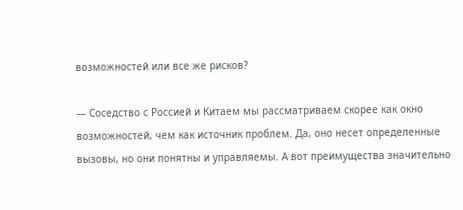возможностей или все же рисков?

— Соседство с Россией и Китаем мы рассматриваем скорее как окно возможностей, чем как источник проблем. Да, оно несет определенные вызовы, но они понятны и управляемы. А вот преимущества значительно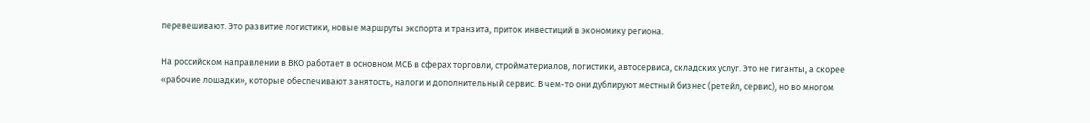перевешивают. Это развитие логистики, новые маршруты экспорта и транзита, приток инвестиций в экономику региона.

На российском направлении в ВКО работает в основном МСБ в сферах торговли, стройматериалов, логистики, автосервиса, складских услуг. Это не гиганты, а скорее «рабочие лошадки», которые обеспечивают занятость, налоги и дополнительный сервис. В чем-то они дублируют местный бизнес (ретейл, сервис), но во многом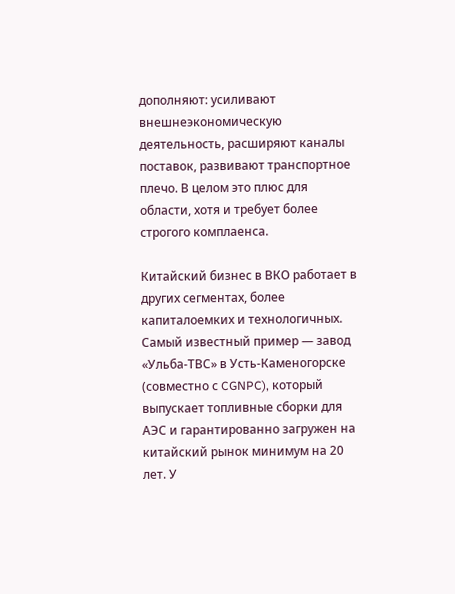дополняют: усиливают внешнеэкономическую деятельность, расширяют каналы поставок, развивают транспортное плечо. В целом это плюс для области, хотя и требует более строгого комплаенса.

Китайский бизнес в ВКО работает в других сегментах, более капиталоемких и технологичных. Самый известный пример — завод «Ульба-ТВС» в Усть-Каменогорске (совместно с CGNPC), который выпускает топливные сборки для АЭС и гарантированно загружен на китайский рынок минимум на 20 лет. У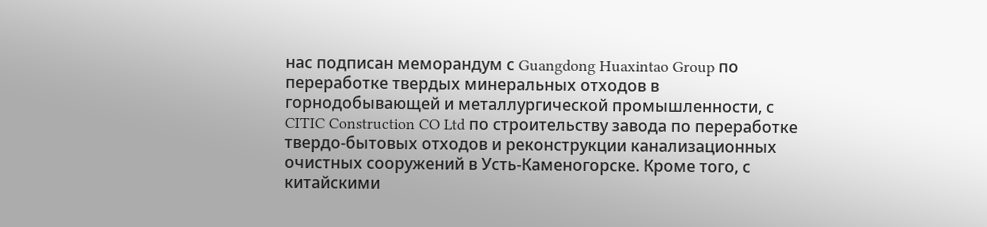нас подписан меморандум с Guangdong Huaxintao Group по переработке твердых минеральных отходов в горнодобывающей и металлургической промышленности, с CITIC Construction CO Ltd по строительству завода по переработке твердо-бытовых отходов и реконструкции канализационных очистных сооружений в Усть-Каменогорске. Кроме того, с китайскими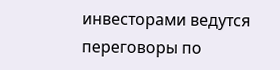инвесторами ведутся переговоры по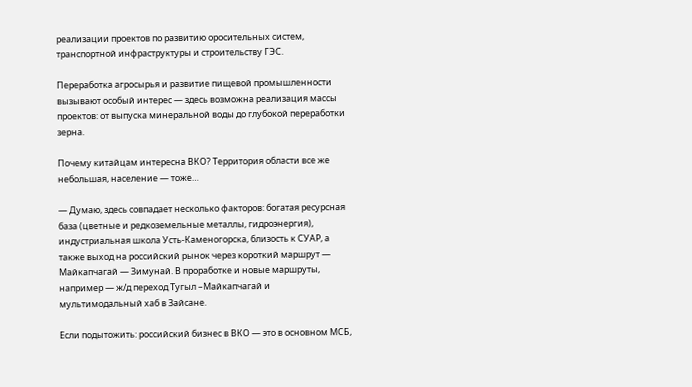реализации проектов по развитию оросительных систем, транспортной инфраструктуры и строительству ГЭС.

Переработка агросырья и развитие пищевой промышленности вызывают особый интерес — здесь возможна реализация массы проектов: от выпуска минеральной воды до глубокой переработки зерна.

Почему китайцам интересна ВКО? Территория области все же небольшая, население — тоже…

— Думаю, здесь совпадает несколько факторов: богатая ресурсная база (цветные и редкоземельные металлы, гидроэнергия), индустриальная школа Усть-Каменогорска, близость к СУАР, а также выход на российский рынок через короткий маршрут — Майкапчагай — Зимунай. В проработке и новые маршруты, например — ж/д переход Тугыл –Майкапчагай и мультимодальный хаб в Зайсане.

Если подытожить: российский бизнес в ВКО — это в основном МСБ,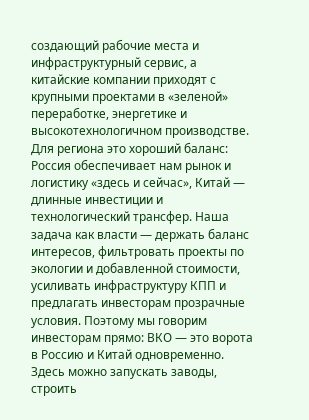создающий рабочие места и инфраструктурный сервис, а китайские компании приходят с крупными проектами в «зеленой» переработке, энергетике и высокотехнологичном производстве. Для региона это хороший баланс: Россия обеспечивает нам рынок и логистику «здесь и сейчас», Китай — длинные инвестиции и технологический трансфер. Наша задача как власти — держать баланс интересов, фильтровать проекты по экологии и добавленной стоимости, усиливать инфраструктуру КПП и предлагать инвесторам прозрачные условия. Поэтому мы говорим инвесторам прямо: ВКО — это ворота в Россию и Китай одновременно. Здесь можно запускать заводы, строить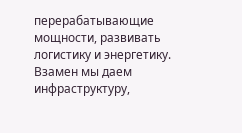перерабатывающие мощности, развивать логистику и энергетику. Взамен мы даем инфраструктуру,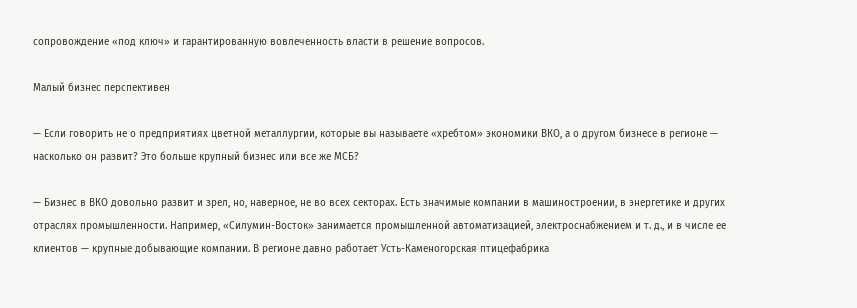сопровождение «под ключ» и гарантированную вовлеченность власти в решение вопросов.

Малый бизнес перспективен

— Если говорить не о предприятиях цветной металлургии, которые вы называете «хребтом» экономики ВКО, а о другом бизнесе в регионе — насколько он развит? Это больше крупный бизнес или все же МСБ?

— Бизнес в ВКО довольно развит и зрел, но, наверное, не во всех секторах. Есть значимые компании в машиностроении, в энергетике и других отраслях промышленности. Например, «Силумин-Восток» занимается промышленной автоматизацией, электроснабжением и т. д., и в числе ее клиентов — крупные добывающие компании. В регионе давно работает Усть-Каменогорская птицефабрика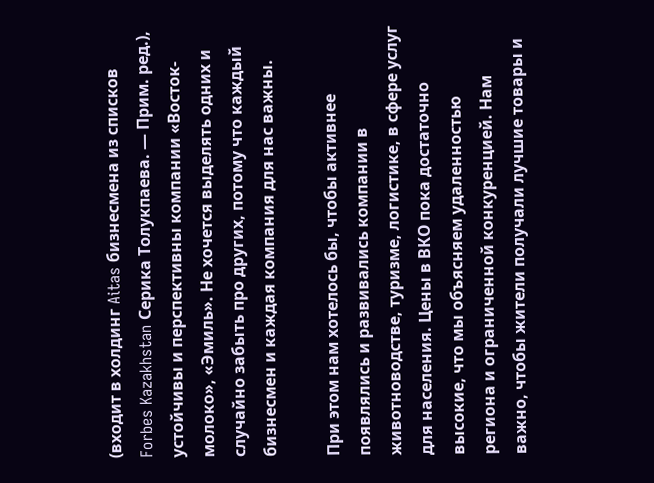(входит в холдинг Aitas бизнесмена из списков Forbes Kazakhstan Серика Толукпаева. — Прим. ред.), устойчивы и перспективны компании «Восток-молоко», «Эмиль». Не хочется выделять одних и случайно забыть про других, потому что каждый бизнесмен и каждая компания для нас важны.

При этом нам хотелось бы, чтобы активнее появлялись и развивались компании в животноводстве, туризме, логистике, в сфере услуг для населения. Цены в ВКО пока достаточно высокие, что мы объясняем удаленностью региона и ограниченной конкуренцией. Нам важно, чтобы жители получали лучшие товары и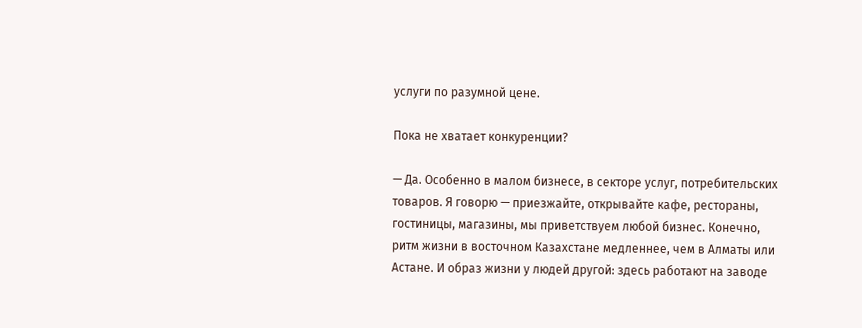услуги по разумной цене.

Пока не хватает конкуренции?

— Да. Особенно в малом бизнесе, в секторе услуг, потребительских товаров. Я говорю — приезжайте, открывайте кафе, рестораны, гостиницы, магазины, мы приветствуем любой бизнес. Конечно, ритм жизни в восточном Казахстане медленнее, чем в Алматы или Астане. И образ жизни у людей другой: здесь работают на заводе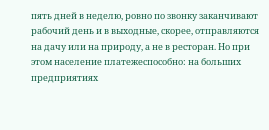пять дней в неделю, ровно по звонку заканчивают рабочий день и в выходные, скорее, отправляются на дачу или на природу, а не в ресторан. Но при этом население платежеспособно: на больших предприятиях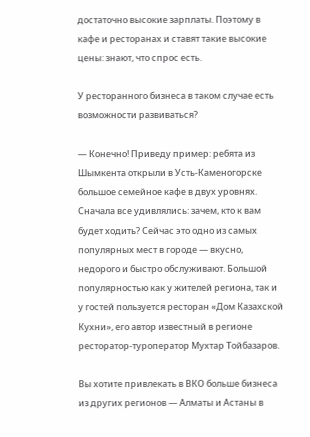достаточно высокие зарплаты. Поэтому в кафе и ресторанах и ставят такие высокие цены: знают, что спрос есть.

У ресторанного бизнеса в таком случае есть возможности развиваться?

— Конечно! Приведу пример: ребята из Шымкента открыли в Усть-Каменогорске большое семейное кафе в двух уровнях. Сначала все удивлялись: зачем, кто к вам будет ходить? Сейчас это одно из самых популярных мест в городе — вкусно, недорого и быстро обслуживают. Большой популярностью как у жителей региона, так и у гостей пользуется ресторан «Дом Казахской Кухни», его автор известный в регионе ресторатор-туроператор Мухтар Тойбазаров.

Вы хотите привлекать в ВКО больше бизнеса из других регионов — Алматы и Астаны в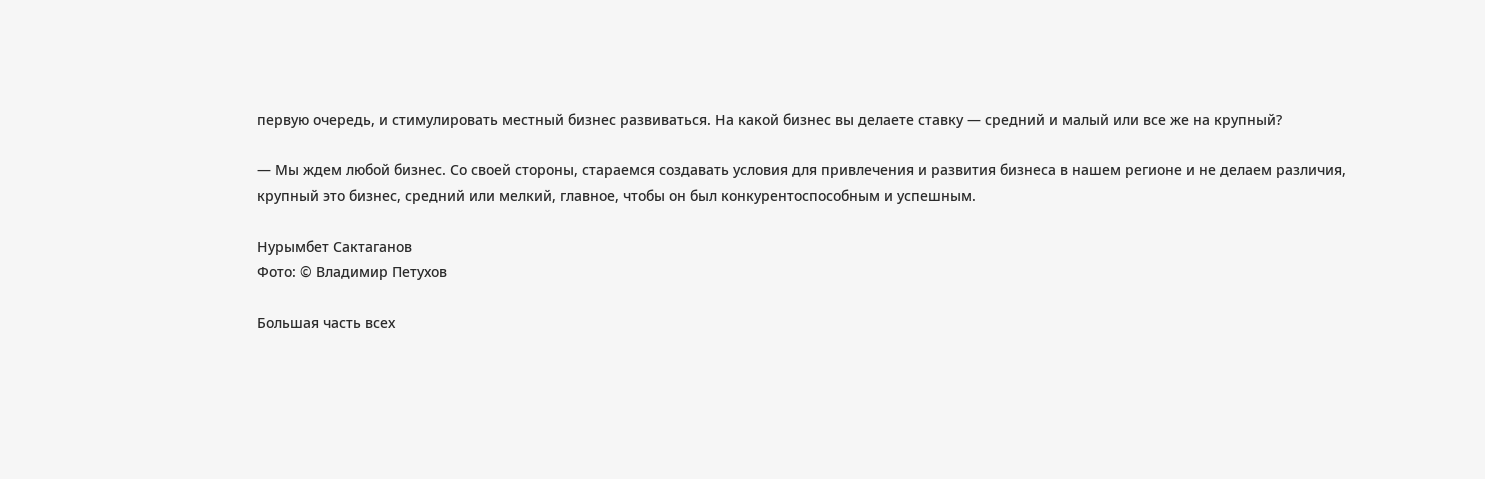первую очередь, и стимулировать местный бизнес развиваться. На какой бизнес вы делаете ставку — средний и малый или все же на крупный?

— Мы ждем любой бизнес. Со своей стороны, стараемся создавать условия для привлечения и развития бизнеса в нашем регионе и не делаем различия, крупный это бизнес, средний или мелкий, главное, чтобы он был конкурентоспособным и успешным.

Нурымбет Сактаганов
Фото: © Владимир Петухов

Большая часть всех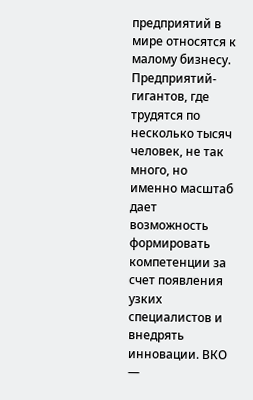предприятий в мире относятся к малому бизнесу. Предприятий-гигантов, где трудятся по несколько тысяч человек, не так много, но именно масштаб дает возможность формировать компетенции за счет появления узких специалистов и внедрять инновации. ВКО —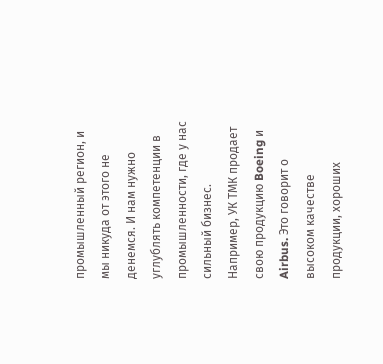промышленный регион, и мы никуда от этого не денемся. И нам нужно углублять компетенции в промышленности, где у нас сильный бизнес. Например, УК ТМК продает свою продукцию Boeing и Airbus. Это говорит о высоком качестве продукции, хороших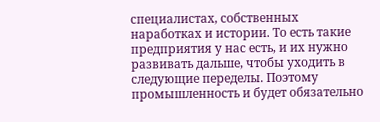специалистах, собственных наработках и истории. То есть такие предприятия у нас есть, и их нужно развивать дальше, чтобы уходить в следующие переделы. Поэтому промышленность и будет обязательно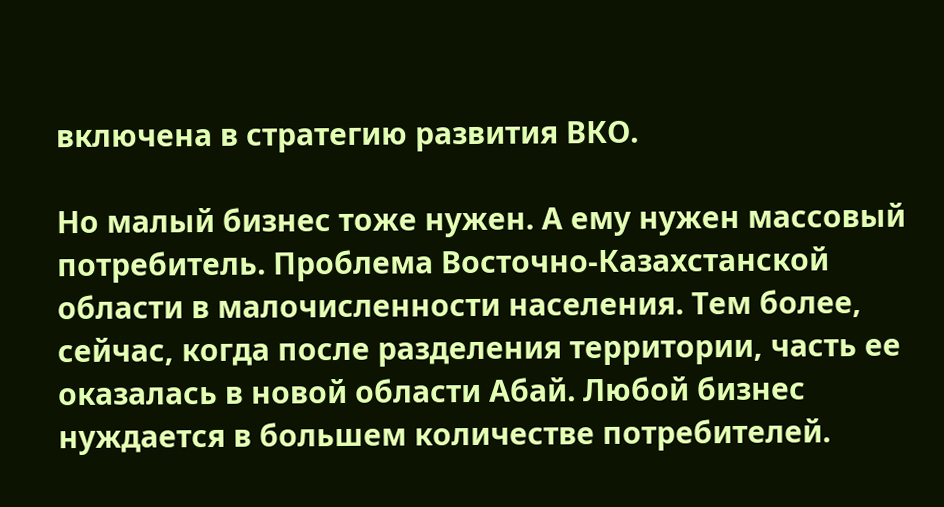включена в стратегию развития ВКО.

Но малый бизнес тоже нужен. А ему нужен массовый потребитель. Проблема Восточно-Казахстанской области в малочисленности населения. Тем более, сейчас, когда после разделения территории, часть ее оказалась в новой области Абай. Любой бизнес нуждается в большем количестве потребителей.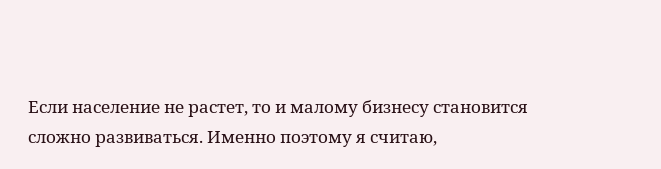Если население не растет, то и малому бизнесу становится сложно развиваться. Именно поэтому я считаю,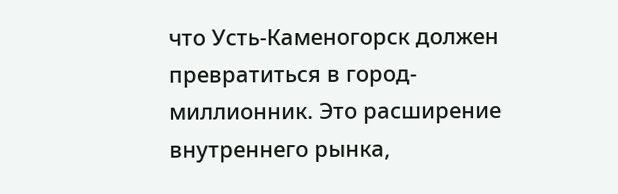что Усть-Каменогорск должен превратиться в город-миллионник. Это расширение внутреннего рынка,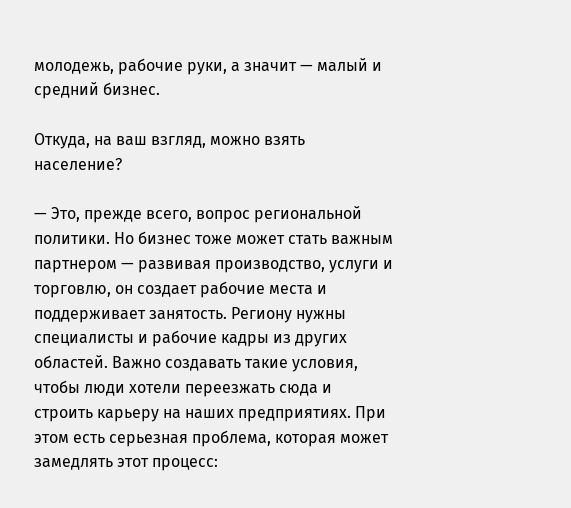молодежь, рабочие руки, а значит — малый и средний бизнес.

Откуда, на ваш взгляд, можно взять население?

— Это, прежде всего, вопрос региональной политики. Но бизнес тоже может стать важным партнером — развивая производство, услуги и торговлю, он создает рабочие места и поддерживает занятость. Региону нужны специалисты и рабочие кадры из других областей. Важно создавать такие условия, чтобы люди хотели переезжать сюда и строить карьеру на наших предприятиях. При этом есть серьезная проблема, которая может замедлять этот процесс: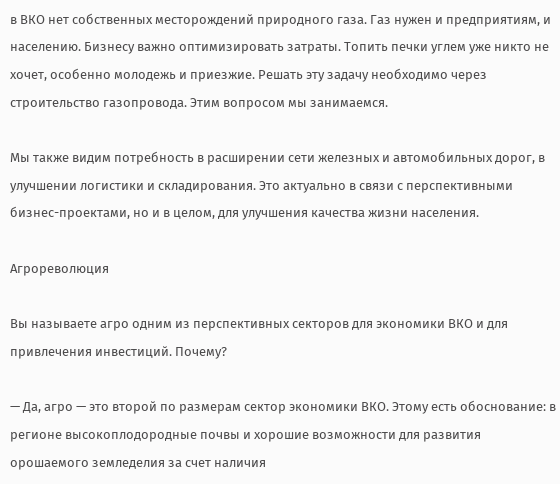в ВКО нет собственных месторождений природного газа. Газ нужен и предприятиям, и населению. Бизнесу важно оптимизировать затраты. Топить печки углем уже никто не хочет, особенно молодежь и приезжие. Решать эту задачу необходимо через строительство газопровода. Этим вопросом мы занимаемся.

Мы также видим потребность в расширении сети железных и автомобильных дорог, в улучшении логистики и складирования. Это актуально в связи с перспективными бизнес-проектами, но и в целом, для улучшения качества жизни населения.

Агрореволюция

Вы называете агро одним из перспективных секторов для экономики ВКО и для привлечения инвестиций. Почему?

— Да, агро — это второй по размерам сектор экономики ВКО. Этому есть обоснование: в регионе высокоплодородные почвы и хорошие возможности для развития орошаемого земледелия за счет наличия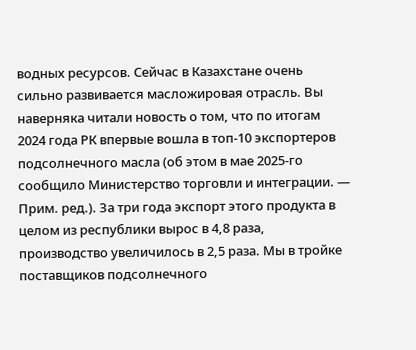водных ресурсов. Сейчас в Казахстане очень сильно развивается масложировая отрасль. Вы наверняка читали новость о том, что по итогам 2024 года РК впервые вошла в топ-10 экспортеров подсолнечного масла (об этом в мае 2025-го сообщило Министерство торговли и интеграции. — Прим. ред.). За три года экспорт этого продукта в целом из республики вырос в 4,8 раза, производство увеличилось в 2,5 раза. Мы в тройке поставщиков подсолнечного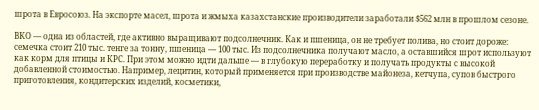шрота в Евросоюз. На экспорте масел, шрота и жмыха казахстанские производители заработали $562 млн в прошлом сезоне.

ВКО — одна из областей, где активно выращивают подсолнечник. Как и пшеница, он не требует полива, но стоит дороже: семечка стоит 210 тыс. тенге за тонну, пшеница — 100 тыс. Из подсолнечника получают масло, а оставшийся шрот используют как корм для птицы и КРС. При этом можно идти дальше — в глубокую переработку и получать продукты с высокой добавленной стоимостью. Например, лецитин, который применяется при производстве майонеза, кетчупа, супов быстрого приготовления, кондитерских изделий, косметики,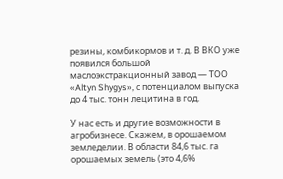резины, комбикормов и т. д. В ВКО уже появился большой маслоэкстракционный завод — ТОО «Altyn Shygys», с потенциалом выпуска до 4 тыс. тонн лецитина в год.

У нас есть и другие возможности в агробизнесе. Скажем, в орошаемом земледелии. В области 84,6 тыс. га орошаемых земель (это 4,6%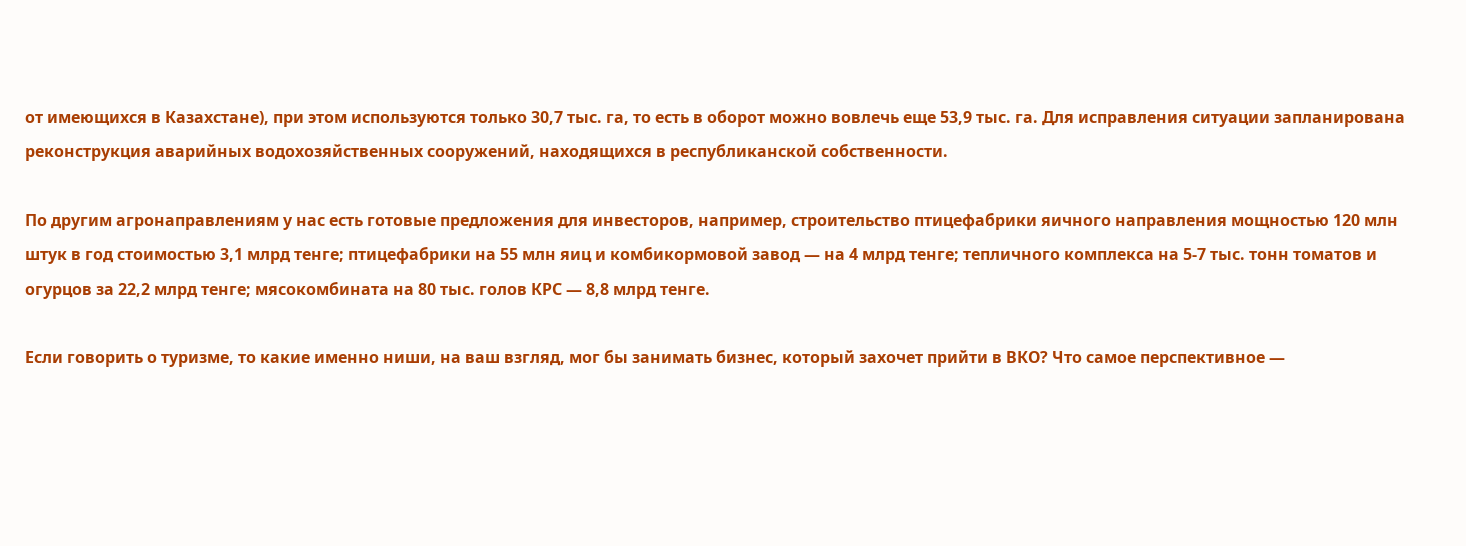от имеющихся в Казахстане), при этом используются только 30,7 тыс. га, то есть в оборот можно вовлечь еще 53,9 тыс. га. Для исправления ситуации запланирована реконструкция аварийных водохозяйственных сооружений, находящихся в республиканской собственности.

По другим агронаправлениям у нас есть готовые предложения для инвесторов, например, строительство птицефабрики яичного направления мощностью 120 млн штук в год стоимостью 3,1 млрд тенге; птицефабрики на 55 млн яиц и комбикормовой завод — на 4 млрд тенге; тепличного комплекса на 5-7 тыс. тонн томатов и огурцов за 22,2 млрд тенге; мясокомбината на 80 тыс. голов КРС — 8,8 млрд тенге.

Если говорить о туризме, то какие именно ниши, на ваш взгляд, мог бы занимать бизнес, который захочет прийти в ВКО? Что самое перспективное —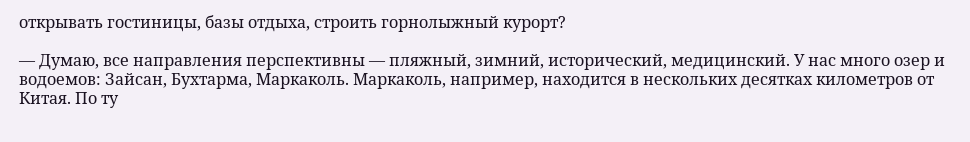открывать гостиницы, базы отдыха, строить горнолыжный курорт?

— Думаю, все направления перспективны — пляжный, зимний, исторический, медицинский. У нас много озер и водоемов: Зайсан, Бухтарма, Маркаколь. Маркаколь, например, находится в нескольких десятках километров от Китая. По ту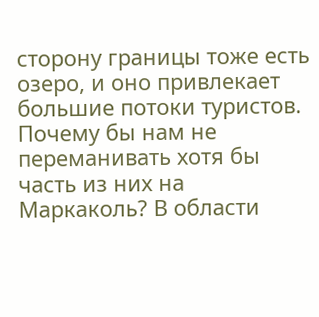сторону границы тоже есть озеро, и оно привлекает большие потоки туристов. Почему бы нам не переманивать хотя бы часть из них на Маркаколь? В области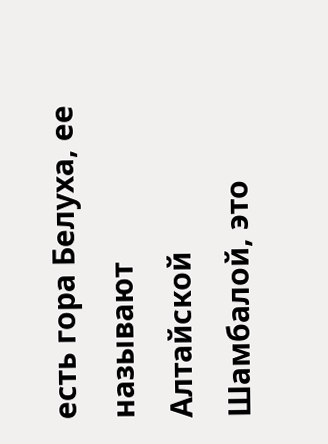есть гора Белуха, ее называют Алтайской Шамбалой, это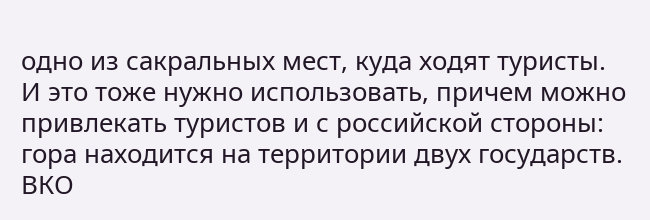одно из сакральных мест, куда ходят туристы. И это тоже нужно использовать, причем можно привлекать туристов и с российской стороны: гора находится на территории двух государств. ВКО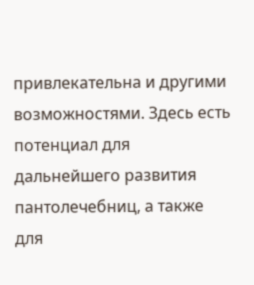привлекательна и другими возможностями. Здесь есть потенциал для дальнейшего развития пантолечебниц, а также для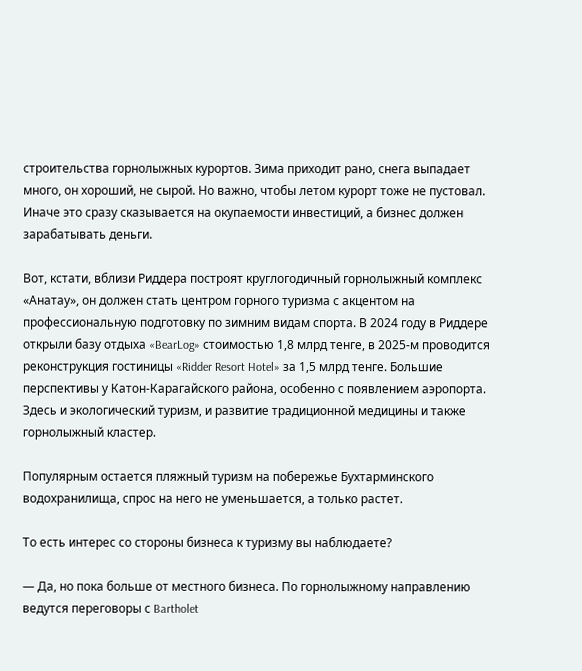строительства горнолыжных курортов. Зима приходит рано, снега выпадает много, он хороший, не сырой. Но важно, чтобы летом курорт тоже не пустовал. Иначе это сразу сказывается на окупаемости инвестиций, а бизнес должен зарабатывать деньги.

Вот, кстати, вблизи Риддера построят круглогодичный горнолыжный комплекс «Анатау», он должен стать центром горного туризма с акцентом на профессиональную подготовку по зимним видам спорта. В 2024 году в Риддере открыли базу отдыха «BearLog» стоимостью 1,8 млрд тенге, в 2025-м проводится реконструкция гостиницы «Ridder Resort Hotel» за 1,5 млрд тенге. Большие перспективы у Катон-Карагайского района, особенно с появлением аэропорта. Здесь и экологический туризм, и развитие традиционной медицины и также горнолыжный кластер.

Популярным остается пляжный туризм на побережье Бухтарминского водохранилища, спрос на него не уменьшается, а только растет.

То есть интерес со стороны бизнеса к туризму вы наблюдаете?

— Да, но пока больше от местного бизнеса. По горнолыжному направлению ведутся переговоры с Bartholet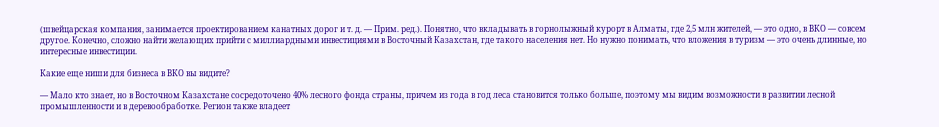(швейцарская компания, занимается проектированием канатных дорог и т. д. — Прим. ред.). Понятно, что вкладывать в горнолыжный курорт в Алматы, где 2,5 млн жителей, — это одно, в ВКО — совсем другое. Конечно, сложно найти желающих прийти с миллиардными инвестициями в Восточный Казахстан, где такого населения нет. Но нужно понимать, что вложения в туризм — это очень длинные, но интересные инвестиции.

Какие еще ниши для бизнеса в ВКО вы видите?

— Мало кто знает, но в Восточном Казахстане сосредоточено 40% лесного фонда страны, причем из года в год леса становится только больше, поэтому мы видим возможности в развитии лесной промышленности и в деревообработке. Регион также владеет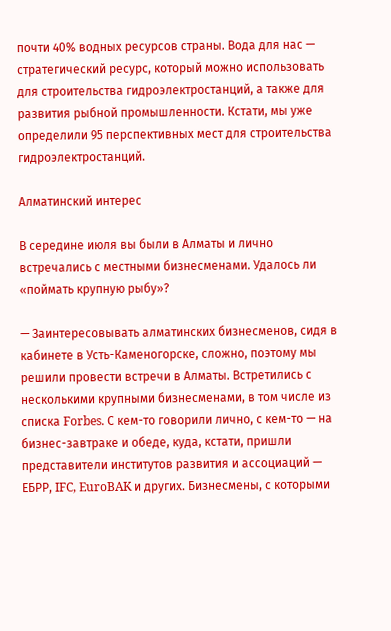почти 40% водных ресурсов страны. Вода для нас — стратегический ресурс, который можно использовать для строительства гидроэлектростанций, а также для развития рыбной промышленности. Кстати, мы уже определили 95 перспективных мест для строительства гидроэлектростанций.

Алматинский интерес

В середине июля вы были в Алматы и лично встречались с местными бизнесменами. Удалось ли «поймать крупную рыбу»?

— Заинтересовывать алматинских бизнесменов, сидя в кабинете в Усть-Каменогорске, сложно, поэтому мы решили провести встречи в Алматы. Встретились с несколькими крупными бизнесменами, в том числе из списка Forbes. С кем-то говорили лично, с кем-то — на бизнес-завтраке и обеде, куда, кстати, пришли представители институтов развития и ассоциаций — ЕБРР, IFC, EuroBAK и других. Бизнесмены, с которыми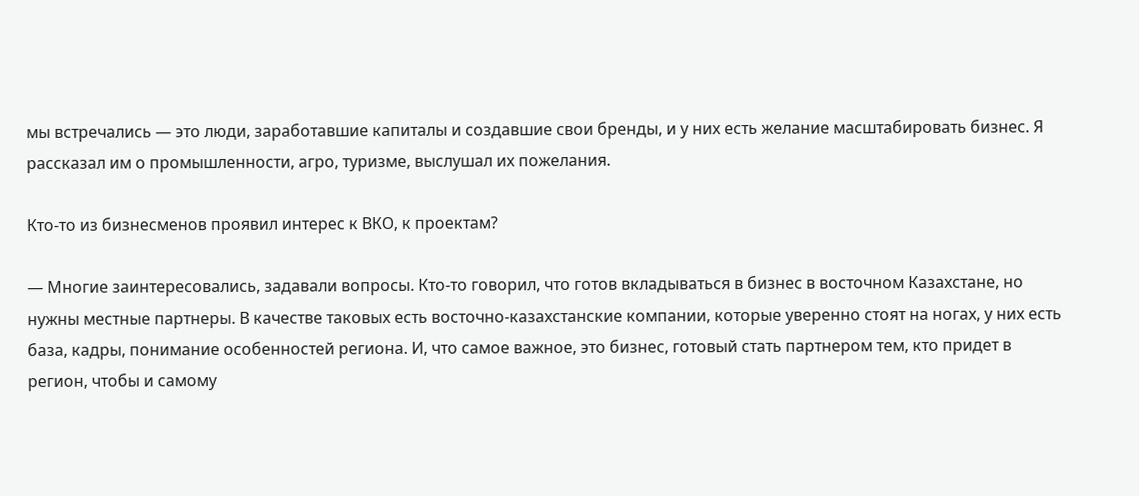мы встречались — это люди, заработавшие капиталы и создавшие свои бренды, и у них есть желание масштабировать бизнес. Я рассказал им о промышленности, агро, туризме, выслушал их пожелания.

Кто-то из бизнесменов проявил интерес к ВКО, к проектам?

— Многие заинтересовались, задавали вопросы. Кто-то говорил, что готов вкладываться в бизнес в восточном Казахстане, но нужны местные партнеры. В качестве таковых есть восточно-казахстанские компании, которые уверенно стоят на ногах, у них есть база, кадры, понимание особенностей региона. И, что самое важное, это бизнес, готовый стать партнером тем, кто придет в регион, чтобы и самому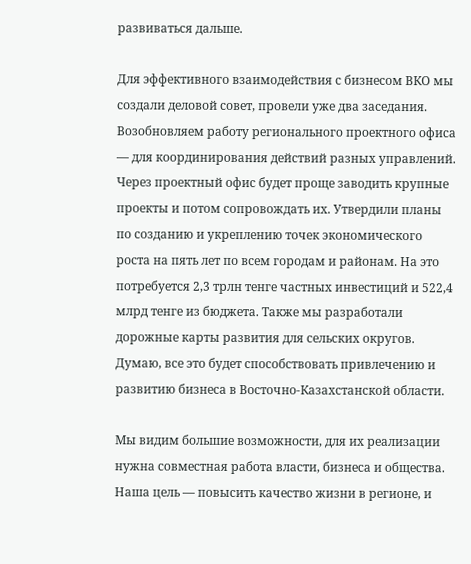развиваться дальше.

Для эффективного взаимодействия с бизнесом ВКО мы создали деловой совет, провели уже два заседания. Возобновляем работу регионального проектного офиса — для координирования действий разных управлений. Через проектный офис будет проще заводить крупные проекты и потом сопровождать их. Утвердили планы по созданию и укреплению точек экономического роста на пять лет по всем городам и районам. На это потребуется 2,3 трлн тенге частных инвестиций и 522,4 млрд тенге из бюджета. Также мы разработали дорожные карты развития для сельских округов. Думаю, все это будет способствовать привлечению и развитию бизнеса в Восточно-Казахстанской области.

Мы видим большие возможности, для их реализации нужна совместная работа власти, бизнеса и общества. Наша цель — повысить качество жизни в регионе, и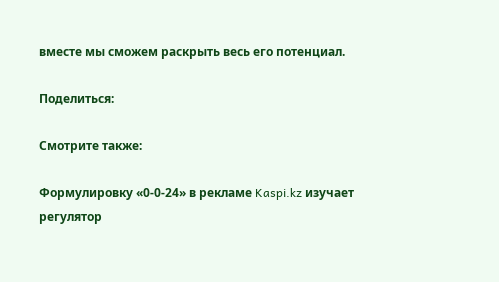вместе мы сможем раскрыть весь его потенциал.

Поделиться:

Смотрите также:

Формулировку «0-0-24» в рекламе Kaspi.kz изучает регулятор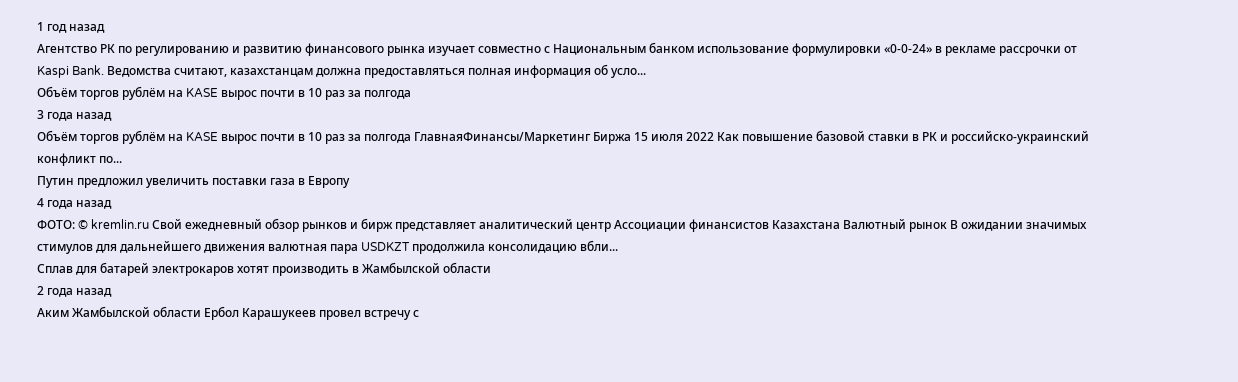1 год назад
Агентство РК по регулированию и развитию финансового рынка изучает совместно с Национальным банком использование формулировки «0-0-24» в рекламе рассрочки от Kaspi Bank. Ведомства считают, казахстанцам должна предоставляться полная информация об усло...
Объём торгов рублём на KASE вырос почти в 10 раз за полгода
3 года назад
Объём торгов рублём на KASE вырос почти в 10 раз за полгода ГлавнаяФинансы/Маркетинг Биржа 15 июля 2022 Как повышение базовой ставки в РК и российско-украинский конфликт по...
Путин предложил увеличить поставки газа в Европу
4 года назад
ФОТО: © kremlin.ru Свой ежедневный обзор рынков и бирж представляет аналитический центр Ассоциации финансистов Казахстана Валютный рынок В ожидании значимых стимулов для дальнейшего движения валютная пара USDKZT продолжила консолидацию вбли...
Сплав для батарей электрокаров хотят производить в Жамбылской области
2 года назад
Аким Жамбылской области Ербол Карашукеев провел встречу с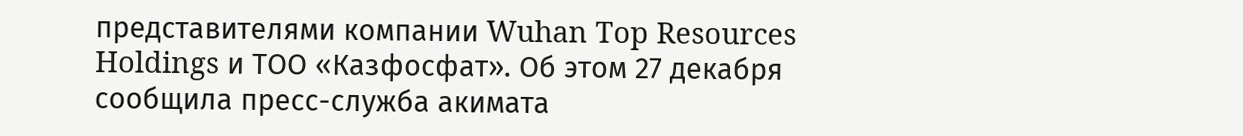представителями компании Wuhan Top Resources Holdings и ТОО «Казфосфат». Об этом 27 декабря сообщила пресс-служба акимата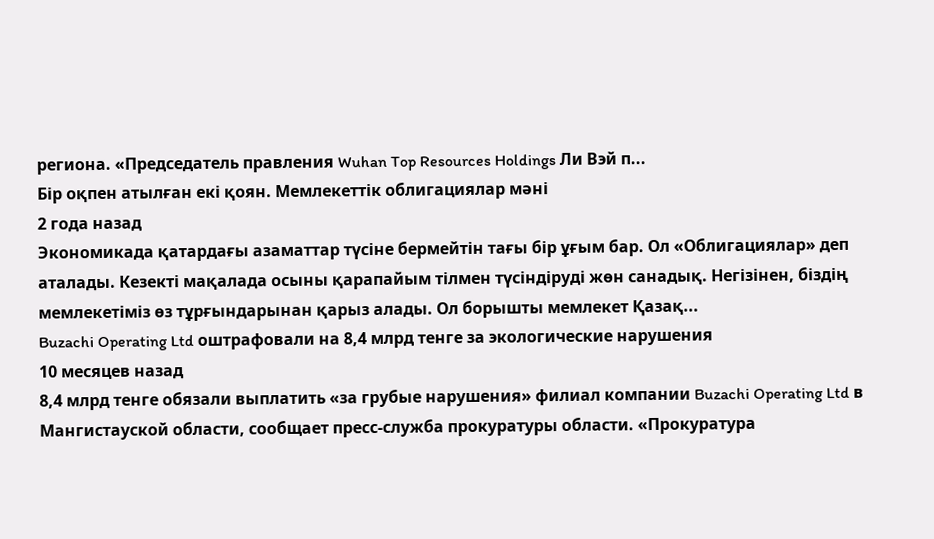региона. «Председатель правления Wuhan Top Resources Holdings Ли Вэй п...
Бір оқпен атылған екі қоян. Мемлекеттік облигациялар мәні
2 года назад
Экономикада қатардағы азаматтар түсіне бермейтін тағы бір ұғым бар. Ол «Облигациялар» деп аталады. Кезекті мақалада осыны қарапайым тілмен түсіндіруді жөн санадық. Негізінен, біздің мемлекетіміз өз тұрғындарынан қарыз алады. Ол борышты мемлекет Қазақ...
Buzachi Operating Ltd оштрафовали на 8,4 млрд тенге за экологические нарушения
10 месяцев назад
8,4 млрд тенге обязали выплатить «за грубые нарушения» филиал компании Buzachi Operating Ltd в Мангистауской области, сообщает пресс-служба прокуратуры области. «Прокуратура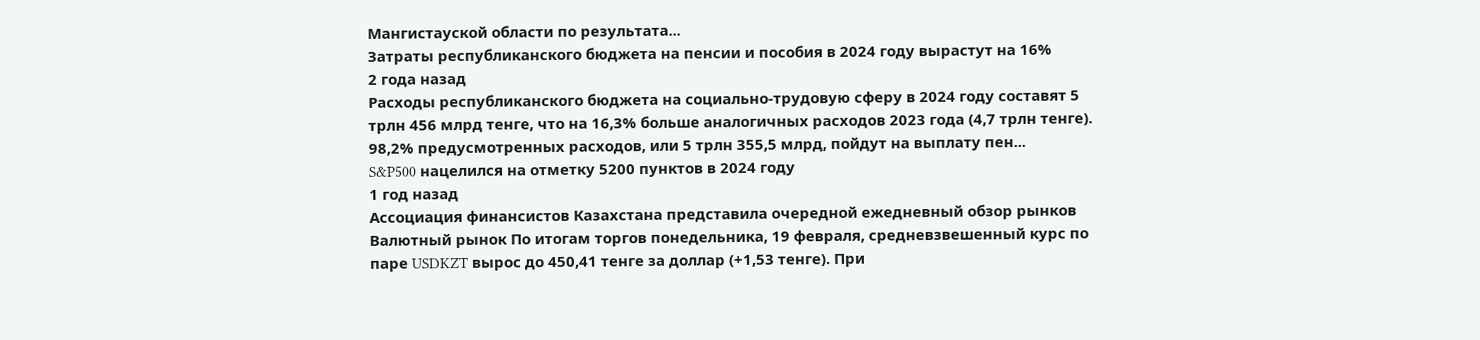Мангистауской области по результата...
Затраты республиканского бюджета на пенсии и пособия в 2024 году вырастут на 16%
2 года назад
Расходы республиканского бюджета на социально-трудовую сферу в 2024 году составят 5 трлн 456 млрд тенге, что на 16,3% больше аналогичных расходов 2023 года (4,7 трлн тенге). 98,2% предусмотренных расходов, или 5 трлн 355,5 млрд, пойдут на выплату пен...
S&P500 нацелился на отметку 5200 пунктов в 2024 году
1 год назад
Ассоциация финансистов Казахстана представила очередной ежедневный обзор рынков Валютный рынок По итогам торгов понедельника, 19 февраля, средневзвешенный курс по паре USDKZT вырос до 450,41 тенге за доллар (+1,53 тенге). При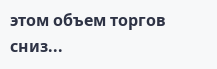этом объем торгов сниз...